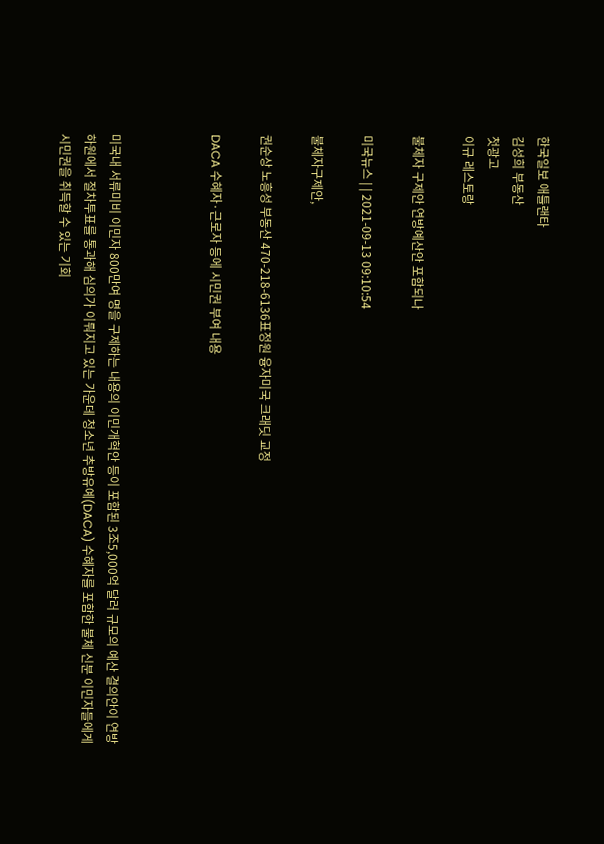한국일보 애틀랜타
김성희 부동산
첫광고
이규 레스토랑

불체자 구제안 연방예산안 포함되나

미국뉴스 | | 2021-09-13 09:10:54

불체자구제안,

권순상 노흥성 부동산 470-218-6136표정원 융자미국 크래딧 교정

DACA 수혜자·근로자 등에 시민권 부여 내용



미국내 서류미비 이민자 800만여 명을 구제하는 내용의 이민개혁안 등이 포함된 3조5,000억 달러 규모의 예산 결의안이 연방 하원에서 절차투표를 통과해 심의가 이뤄지고 있는 가운데 청소년 추방유예(DACA) 수혜자를 포함한 불체 신분 이민자들에게 시민권을 취득할 수 있는 기회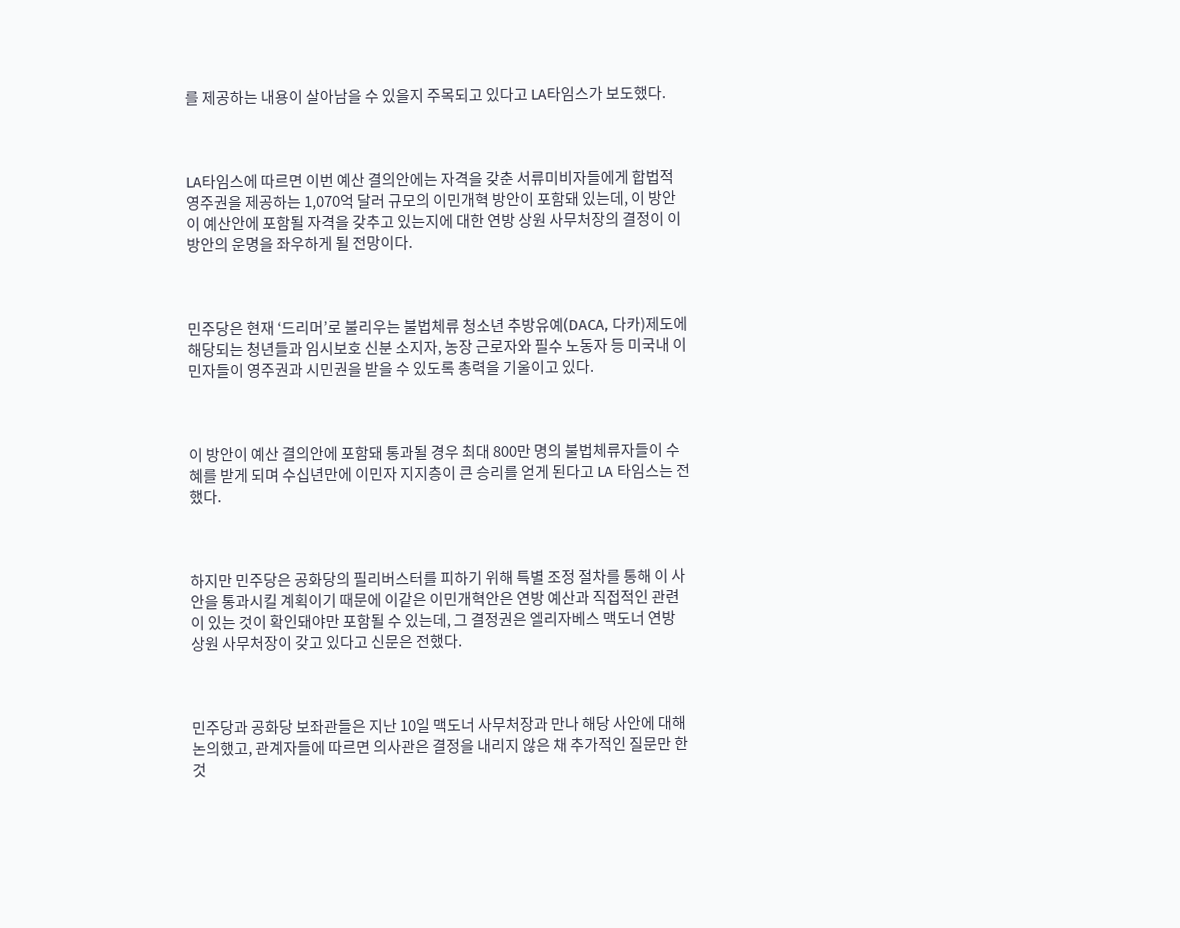를 제공하는 내용이 살아남을 수 있을지 주목되고 있다고 LA타임스가 보도했다.



LA타임스에 따르면 이번 예산 결의안에는 자격을 갖춘 서류미비자들에게 합법적 영주권을 제공하는 1,070억 달러 규모의 이민개혁 방안이 포함돼 있는데, 이 방안이 예산안에 포함될 자격을 갖추고 있는지에 대한 연방 상원 사무처장의 결정이 이 방안의 운명을 좌우하게 될 전망이다.



민주당은 현재 ‘드리머’로 불리우는 불법체류 청소년 추방유예(DACA, 다카)제도에 해당되는 청년들과 임시보호 신분 소지자, 농장 근로자와 필수 노동자 등 미국내 이민자들이 영주권과 시민권을 받을 수 있도록 총력을 기울이고 있다.



이 방안이 예산 결의안에 포함돼 통과될 경우 최대 800만 명의 불법체류자들이 수혜를 받게 되며 수십년만에 이민자 지지층이 큰 승리를 얻게 된다고 LA 타임스는 전했다.



하지만 민주당은 공화당의 필리버스터를 피하기 위해 특별 조정 절차를 통해 이 사안을 통과시킬 계획이기 때문에 이같은 이민개혁안은 연방 예산과 직접적인 관련이 있는 것이 확인돼야만 포함될 수 있는데, 그 결정권은 엘리자베스 맥도너 연방 상원 사무처장이 갖고 있다고 신문은 전했다.



민주당과 공화당 보좌관들은 지난 10일 맥도너 사무처장과 만나 해당 사안에 대해 논의했고, 관계자들에 따르면 의사관은 결정을 내리지 않은 채 추가적인 질문만 한 것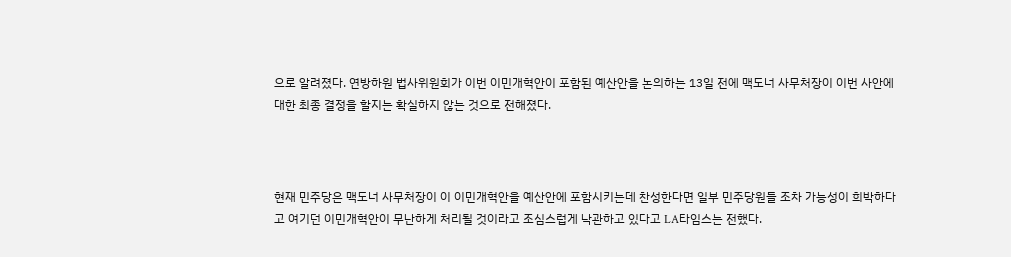으로 알려졌다. 연방하원 법사위원회가 이번 이민개혁안이 포함된 예산안을 논의하는 13일 전에 맥도너 사무처장이 이번 사안에 대한 최종 결정을 할지는 확실하지 않는 것으로 전해졌다.



현재 민주당은 맥도너 사무처장이 이 이민개혁안을 예산안에 포함시키는데 찬성한다면 일부 민주당원들 조차 가능성이 희박하다고 여기던 이민개혁안이 무난하게 처리될 것이라고 조심스럽게 낙관하고 있다고 LA타임스는 전했다.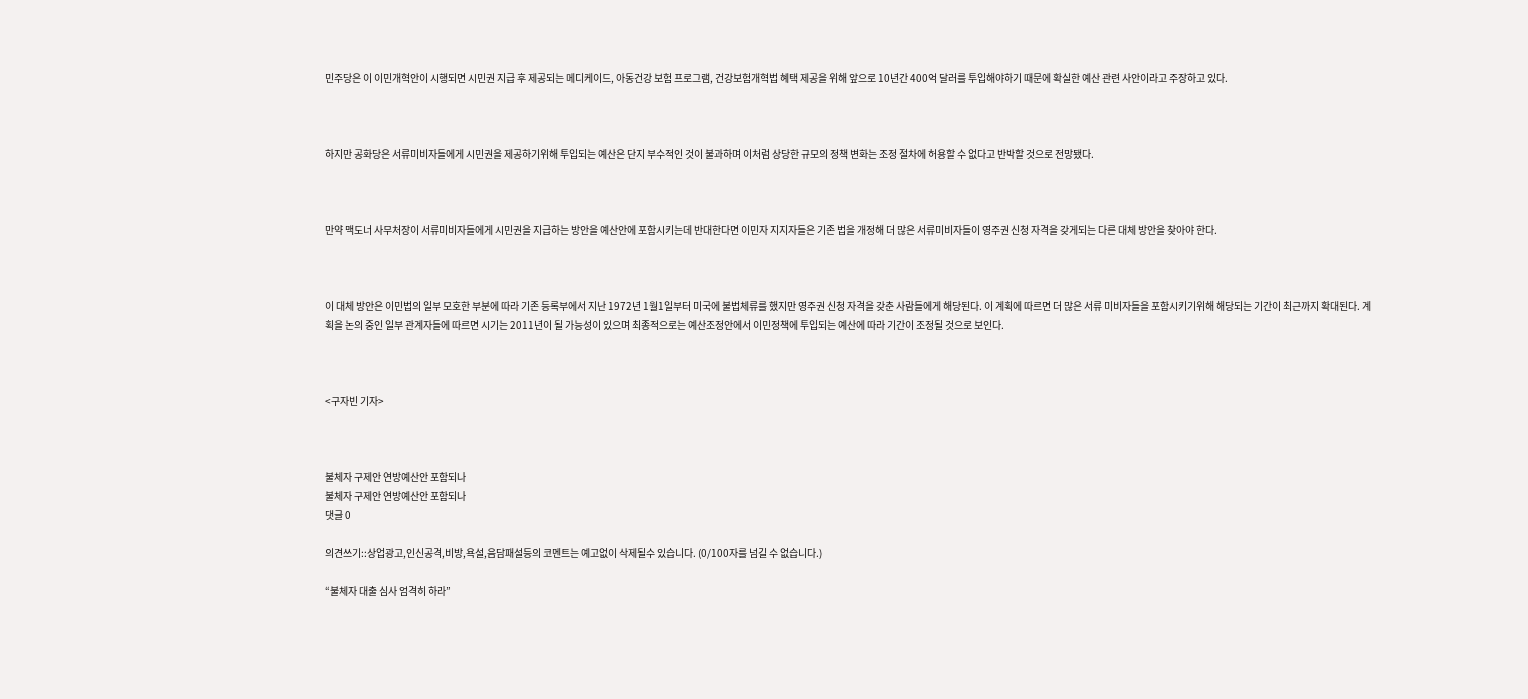민주당은 이 이민개혁안이 시행되면 시민권 지급 후 제공되는 메디케이드, 아동건강 보험 프로그램, 건강보험개혁법 혜택 제공을 위해 앞으로 10년간 400억 달러를 투입해야하기 때문에 확실한 예산 관련 사안이라고 주장하고 있다.



하지만 공화당은 서류미비자들에게 시민권을 제공하기위해 투입되는 예산은 단지 부수적인 것이 불과하며 이처럼 상당한 규모의 정책 변화는 조정 절차에 허용할 수 없다고 반박할 것으로 전망됐다.



만약 맥도너 사무처장이 서류미비자들에게 시민권을 지급하는 방안을 예산안에 포함시키는데 반대한다면 이민자 지지자들은 기존 법을 개정해 더 많은 서류미비자들이 영주권 신청 자격을 갖게되는 다른 대체 방안을 찾아야 한다.



이 대체 방안은 이민법의 일부 모호한 부분에 따라 기존 등록부에서 지난 1972년 1월1일부터 미국에 불법체류를 했지만 영주권 신청 자격을 갖춘 사람들에게 해당된다. 이 계획에 따르면 더 많은 서류 미비자들을 포함시키기위해 해당되는 기간이 최근까지 확대된다. 계획을 논의 중인 일부 관계자들에 따르면 시기는 2011년이 될 가능성이 있으며 최종적으로는 예산조정안에서 이민정책에 투입되는 예산에 따라 기간이 조정될 것으로 보인다.



<구자빈 기자>



불체자 구제안 연방예산안 포함되나
불체자 구제안 연방예산안 포함되나
댓글 0

의견쓰기::상업광고,인신공격,비방,욕설,음담패설등의 코멘트는 예고없이 삭제될수 있습니다. (0/100자를 넘길 수 없습니다.)

“불체자 대출 심사 엄격히 하라”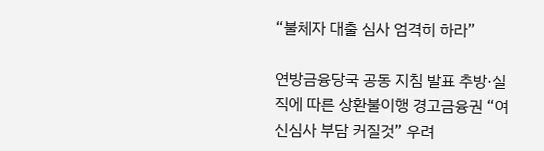“불체자 대출 심사 엄격히 하라”

연방금융당국 공동 지침 발표 추방·실직에 따른 상환불이행 경고금융권 “여신심사 부담 커질것” 우려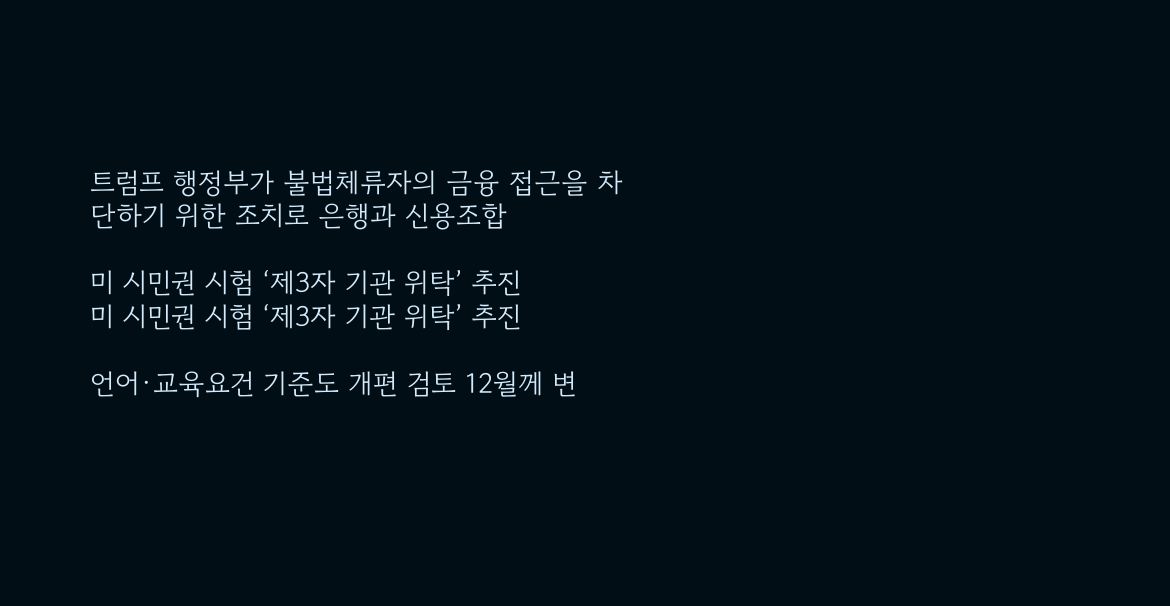트럼프 행정부가 불법체류자의 금융 접근을 차단하기 위한 조치로 은행과 신용조합

미 시민권 시험 ‘제3자 기관 위탁’ 추진
미 시민권 시험 ‘제3자 기관 위탁’ 추진

언어·교육요건 기준도 개편 검토 12월께 변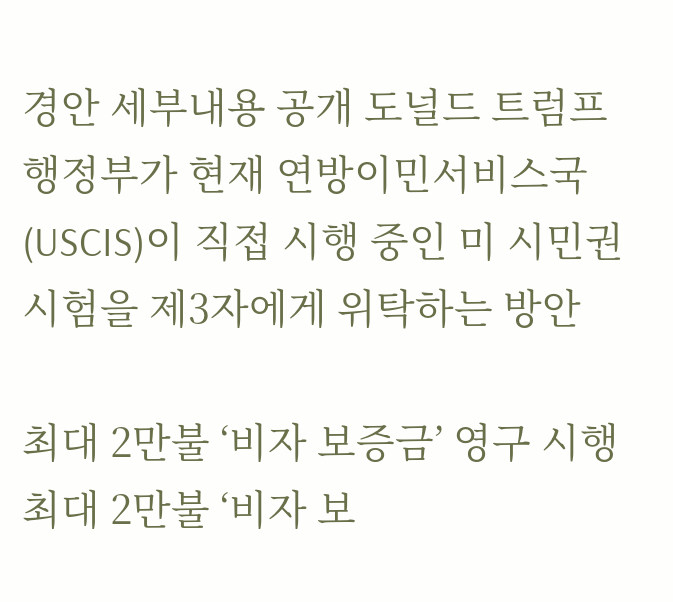경안 세부내용 공개 도널드 트럼프 행정부가 현재 연방이민서비스국(USCIS)이 직접 시행 중인 미 시민권 시험을 제3자에게 위탁하는 방안

최대 2만불 ‘비자 보증금’ 영구 시행
최대 2만불 ‘비자 보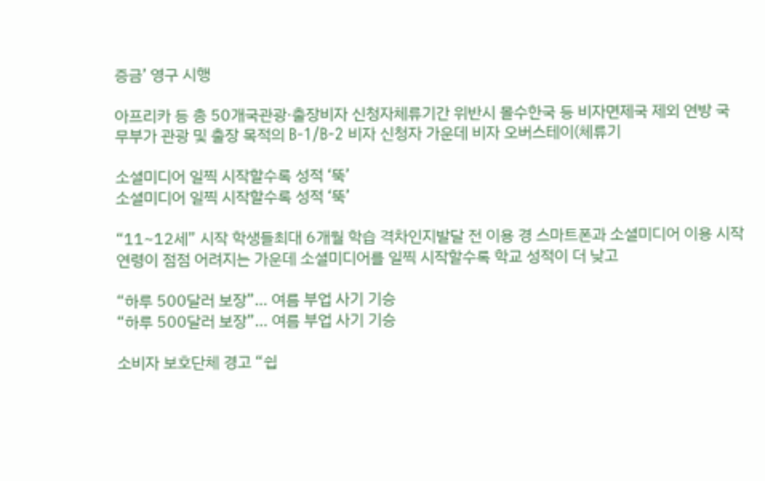증금’ 영구 시행

아프리카 등 총 50개국관광·출장비자 신청자체류기간 위반시 몰수한국 등 비자면제국 제외 연방 국무부가 관광 및 출장 목적의 B-1/B-2 비자 신청자 가운데 비자 오버스테이(체류기

소셜미디어 일찍 시작할수록 성적 ‘뚝’
소셜미디어 일찍 시작할수록 성적 ‘뚝’

“11~12세” 시작 학생들최대 6개월 학습 격차인지발달 전 이용 경 스마트폰과 소셜미디어 이용 시작 연령이 점점 어려지는 가운데 소셜미디어를 일찍 시작할수록 학교 성적이 더 낮고

“하루 500달러 보장”… 여름 부업 사기 기승
“하루 500달러 보장”… 여름 부업 사기 기승

소비자 보호단체 경고 “쉽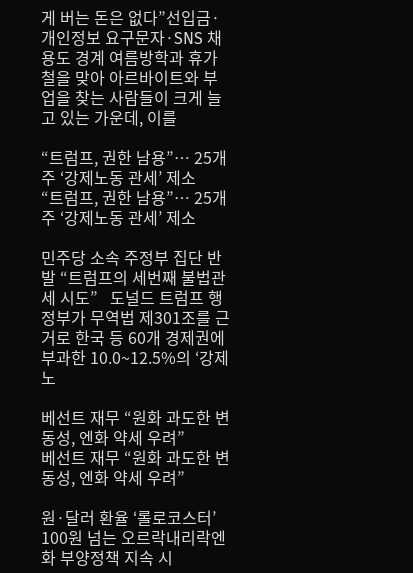게 버는 돈은 없다”선입금·개인정보 요구문자·SNS 채용도 경계 여름방학과 휴가철을 맞아 아르바이트와 부업을 찾는 사람들이 크게 늘고 있는 가운데, 이를

“트럼프, 권한 남용”… 25개주 ‘강제노동 관세’ 제소
“트럼프, 권한 남용”… 25개주 ‘강제노동 관세’ 제소

민주당 소속 주정부 집단 반발 “트럼프의 세번째 불법관세 시도”   도널드 트럼프 행정부가 무역법 제301조를 근거로 한국 등 60개 경제권에 부과한 10.0~12.5%의 ‘강제노

베선트 재무 “원화 과도한 변동성, 엔화 약세 우려”
베선트 재무 “원화 과도한 변동성, 엔화 약세 우려”

원·달러 환율 ‘롤로코스터’ 100원 넘는 오르락내리락엔화 부양정책 지속 시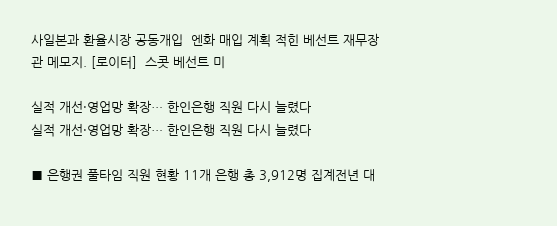사일본과 환율시장 공동개입  엔화 매입 계획 적힌 베선트 재무장관 메모지. [로이터]  스콧 베선트 미

실적 개선·영업망 확장… 한인은행 직원 다시 늘렸다
실적 개선·영업망 확장… 한인은행 직원 다시 늘렸다

■ 은행권 풀타임 직원 현황 11개 은행 총 3,912명 집계전년 대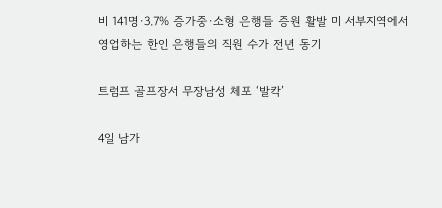비 141명·3.7% 증가중·소형 은행들 증원 활발 미 서부지역에서 영업하는 한인 은행들의 직원 수가 전년 동기

트럼프 골프장서 무장남성 체포 ‘발칵’

4일 남가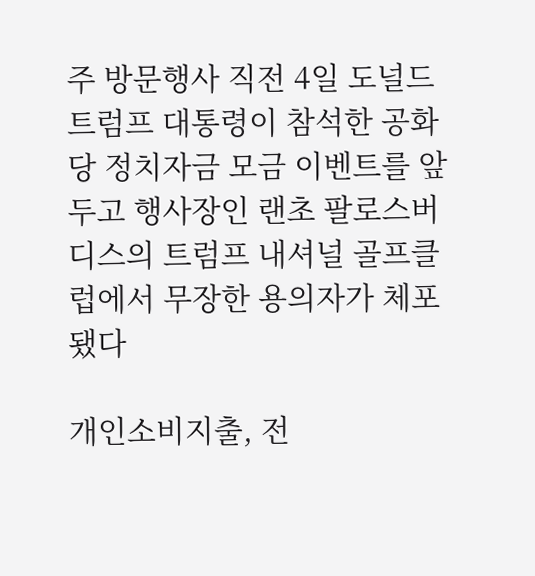주 방문행사 직전 4일 도널드 트럼프 대통령이 참석한 공화당 정치자금 모금 이벤트를 앞두고 행사장인 랜초 팔로스버디스의 트럼프 내셔널 골프클럽에서 무장한 용의자가 체포됐다

개인소비지출, 전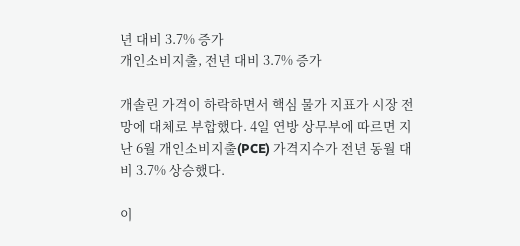년 대비 3.7% 증가
개인소비지출, 전년 대비 3.7% 증가

개솔린 가격이 하락하면서 핵심 물가 지표가 시장 전망에 대체로 부합했다. 4일 연방 상무부에 따르면 지난 6월 개인소비지출(PCE) 가격지수가 전년 동월 대비 3.7% 상승했다.

이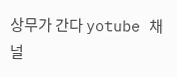상무가 간다 yotube 채널